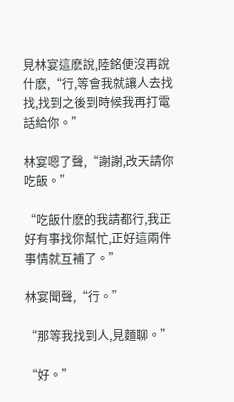見林宴這麽說,陸銘便沒再說什麽,“行,等會我就讓人去找找,找到之後到時候我再打電話給你。”

林宴嗯了聲,“謝謝,改天請你吃飯。”

“吃飯什麽的我請都行,我正好有事找你幫忙,正好這兩件事情就互補了。”

林宴聞聲,“行。”

“那等我找到人,見麵聊。”

“好。”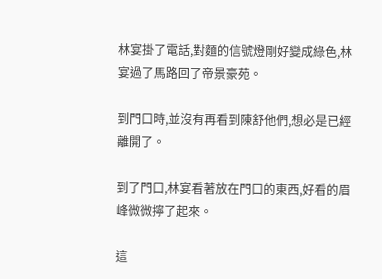林宴掛了電話,對麵的信號燈剛好變成綠色,林宴過了馬路回了帝景豪苑。

到門口時,並沒有再看到陳舒他們,想必是已經離開了。

到了門口,林宴看著放在門口的東西,好看的眉峰微微擰了起來。

這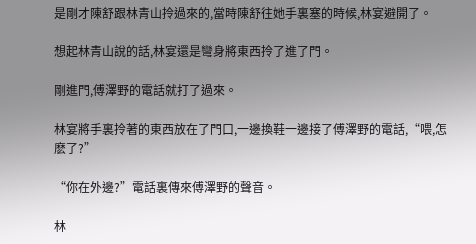是剛才陳舒跟林青山拎過來的,當時陳舒往她手裏塞的時候,林宴避開了。

想起林青山說的話,林宴還是彎身將東西拎了進了門。

剛進門,傅澤野的電話就打了過來。

林宴將手裏拎著的東西放在了門口,一邊換鞋一邊接了傅澤野的電話,“喂,怎麽了?”

“你在外邊?”電話裏傳來傅澤野的聲音。

林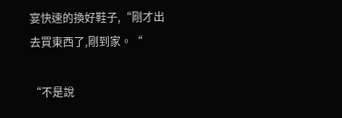宴快速的換好鞋子,“剛才出去買東西了,剛到家。“

“不是說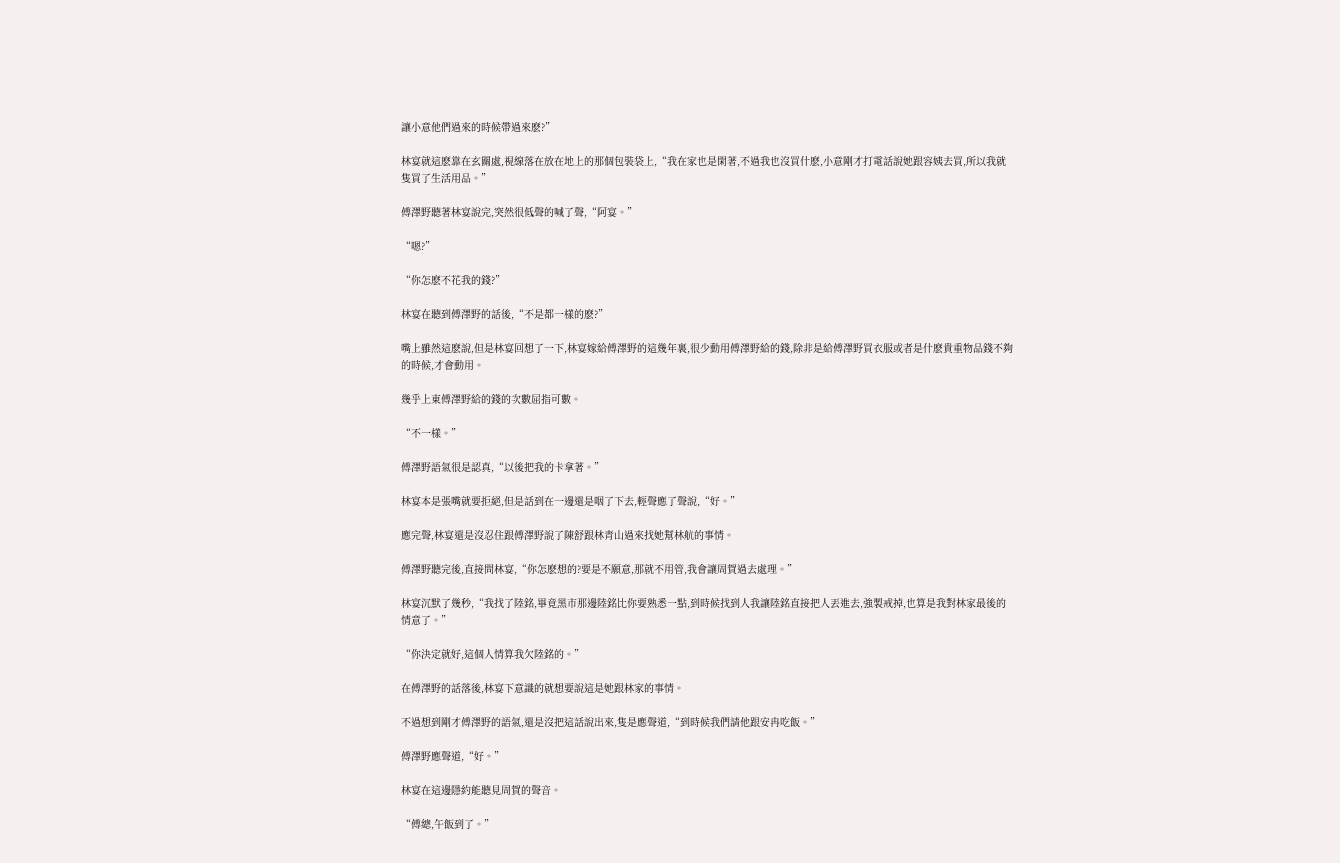讓小意他們過來的時候帶過來麽?”

林宴就這麽靠在玄關處,視線落在放在地上的那個包裝袋上,“我在家也是閑著,不過我也沒買什麽,小意剛才打電話說她跟容姨去買,所以我就隻買了生活用品。”

傅澤野聽著林宴說完,突然很低聲的喊了聲,“阿宴。”

“嗯?”

“你怎麽不花我的錢?”

林宴在聽到傅澤野的話後,“不是都一樣的麽?”

嘴上雖然這麽說,但是林宴回想了一下,林宴嫁給傅澤野的這幾年裏,很少動用傅澤野給的錢,除非是給傅澤野買衣服或者是什麽貴重物品錢不夠的時候,才會動用。

幾乎上東傅澤野給的錢的次數屈指可數。

“不一樣。”

傅澤野語氣很是認真,“以後把我的卡拿著。”

林宴本是張嘴就要拒絕,但是話到在一邊還是咽了下去,輕聲應了聲說,“好。”

應完聲,林宴還是沒忍住跟傅澤野說了陳舒跟林青山過來找她幫林航的事情。

傅澤野聽完後,直接問林宴,“你怎麽想的?要是不願意,那就不用管,我會讓周賀過去處理。”

林宴沉默了幾秒,“我找了陸銘,畢竟黑市那邊陸銘比你要熟悉一點,到時候找到人我讓陸銘直接把人丟進去,強製戒掉,也算是我對林家最後的情意了。”

“你決定就好,這個人情算我欠陸銘的。”

在傅澤野的話落後,林宴下意識的就想要說這是她跟林家的事情。

不過想到剛才傅澤野的語氣,還是沒把這話說出來,隻是應聲道,“到時候我們請他跟安冉吃飯。”

傅澤野應聲道,“好。”

林宴在這邊隱約能聽見周賀的聲音。

“傅總,午飯到了。”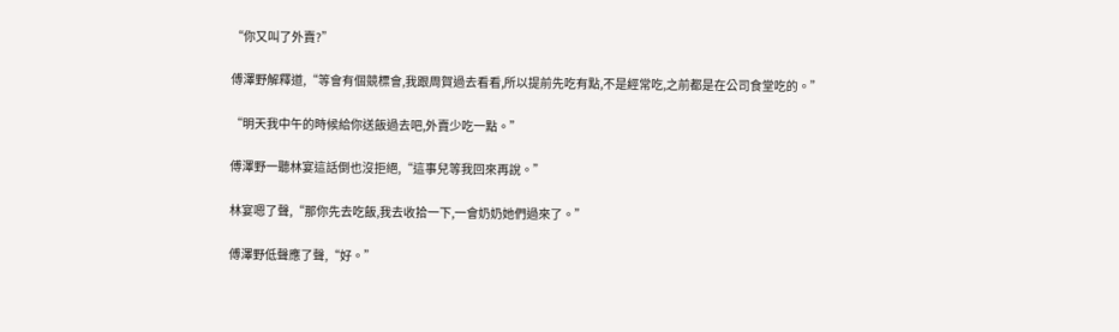“你又叫了外賣?”

傅澤野解釋道,“等會有個競標會,我跟周賀過去看看,所以提前先吃有點,不是經常吃,之前都是在公司食堂吃的。”

“明天我中午的時候給你送飯過去吧,外賣少吃一點。”

傅澤野一聽林宴這話倒也沒拒絕,“這事兒等我回來再說。”

林宴嗯了聲,“那你先去吃飯,我去收拾一下,一會奶奶她們過來了。”

傅澤野低聲應了聲,“好。”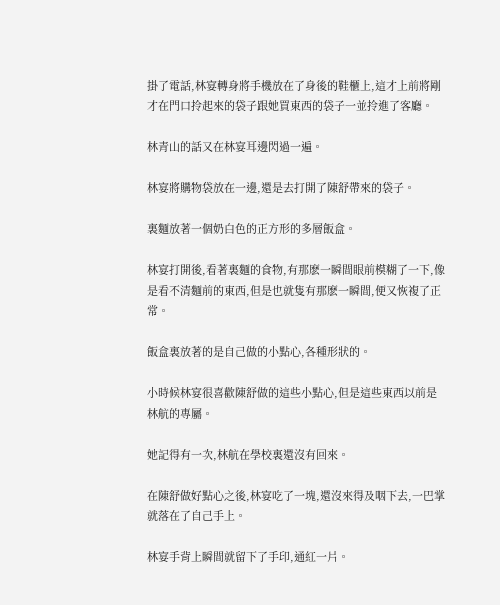掛了電話,林宴轉身將手機放在了身後的鞋櫃上,這才上前將剛才在門口拎起來的袋子跟她買東西的袋子一並拎進了客廳。

林青山的話又在林宴耳邊閃過一遍。

林宴將購物袋放在一邊,還是去打開了陳舒帶來的袋子。

裏麵放著一個奶白色的正方形的多層飯盒。

林宴打開後,看著裏麵的食物,有那麽一瞬間眼前模糊了一下,像是看不清麵前的東西,但是也就隻有那麽一瞬間,便又恢複了正常。

飯盒裏放著的是自己做的小點心,各種形狀的。

小時候林宴很喜歡陳舒做的這些小點心,但是這些東西以前是林航的專屬。

她記得有一次,林航在學校裏還沒有回來。

在陳舒做好點心之後,林宴吃了一塊,還沒來得及咽下去,一巴掌就落在了自己手上。

林宴手背上瞬間就留下了手印,通紅一片。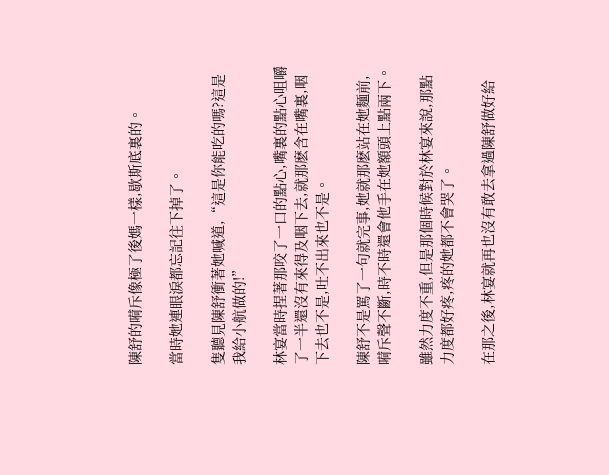陳舒的嗬斥像極了後媽一樣,歇斯底裏的。

當時她連眼淚都忘記往下掉了。

隻聽見陳舒衝著她喊道,“這是你能吃的嗎?這是我給小航做的!”

林宴當時捏著那咬了一口的點心,嘴裏的點心咀嚼了一半還沒有來得及咽下去,就那麽含在嘴裏,咽下去也不是,吐不出來也不是。

陳舒不是罵了一句就完事,她就那麽站在她麵前,嗬斥聲不斷,時不時還會他手在她額頭上點兩下。

雖然力度不重,但是那個時候對於林宴來說,那點力度都好疼,疼的她都不會哭了。

在那之後,林宴就再也沒有敢去拿過陳舒做好給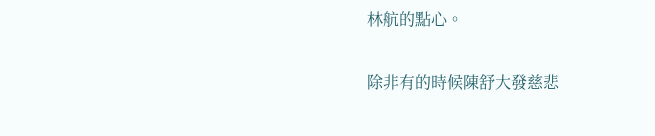林航的點心。

除非有的時候陳舒大發慈悲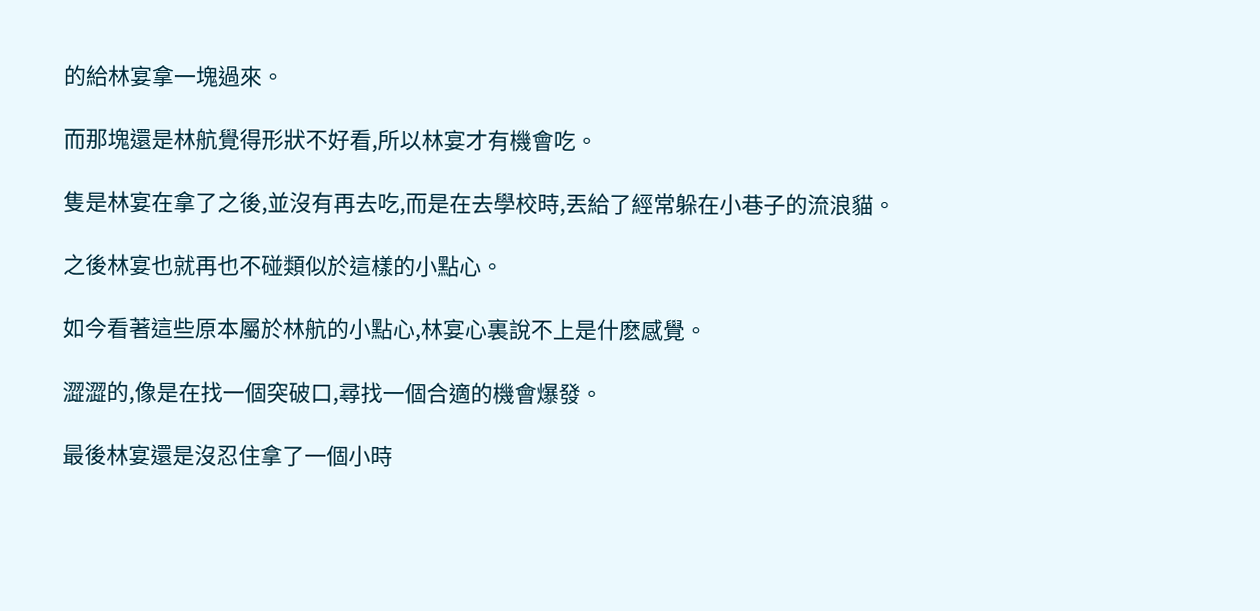的給林宴拿一塊過來。

而那塊還是林航覺得形狀不好看,所以林宴才有機會吃。

隻是林宴在拿了之後,並沒有再去吃,而是在去學校時,丟給了經常躲在小巷子的流浪貓。

之後林宴也就再也不碰類似於這樣的小點心。

如今看著這些原本屬於林航的小點心,林宴心裏說不上是什麽感覺。

澀澀的,像是在找一個突破口,尋找一個合適的機會爆發。

最後林宴還是沒忍住拿了一個小時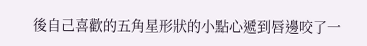後自己喜歡的五角星形狀的小點心遞到唇邊咬了一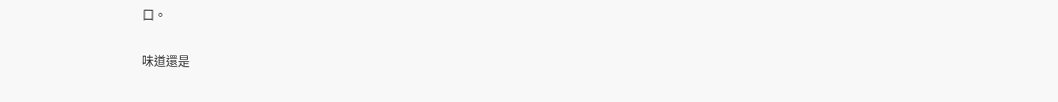口。

味道還是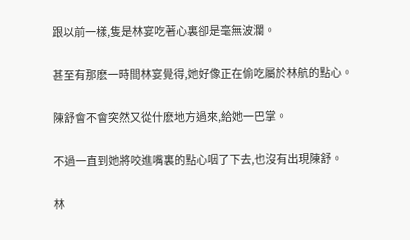跟以前一樣,隻是林宴吃著心裏卻是毫無波瀾。

甚至有那麽一時間林宴覺得,她好像正在偷吃屬於林航的點心。

陳舒會不會突然又從什麽地方過來,給她一巴掌。

不過一直到她將咬進嘴裏的點心咽了下去,也沒有出現陳舒。

林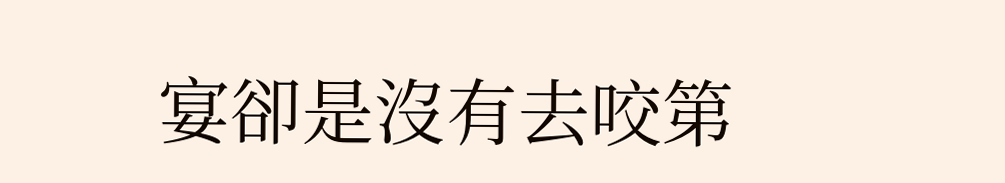宴卻是沒有去咬第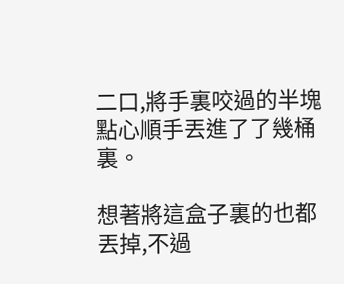二口,將手裏咬過的半塊點心順手丟進了了幾桶裏。

想著將這盒子裏的也都丟掉,不過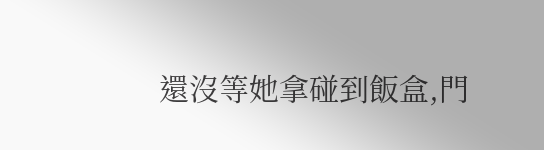還沒等她拿碰到飯盒,門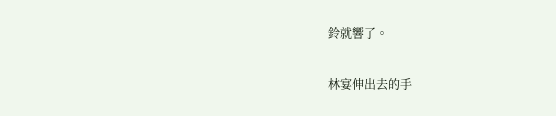鈴就響了。

林宴伸出去的手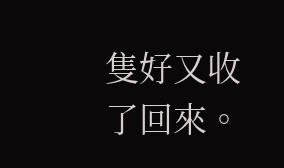隻好又收了回來。